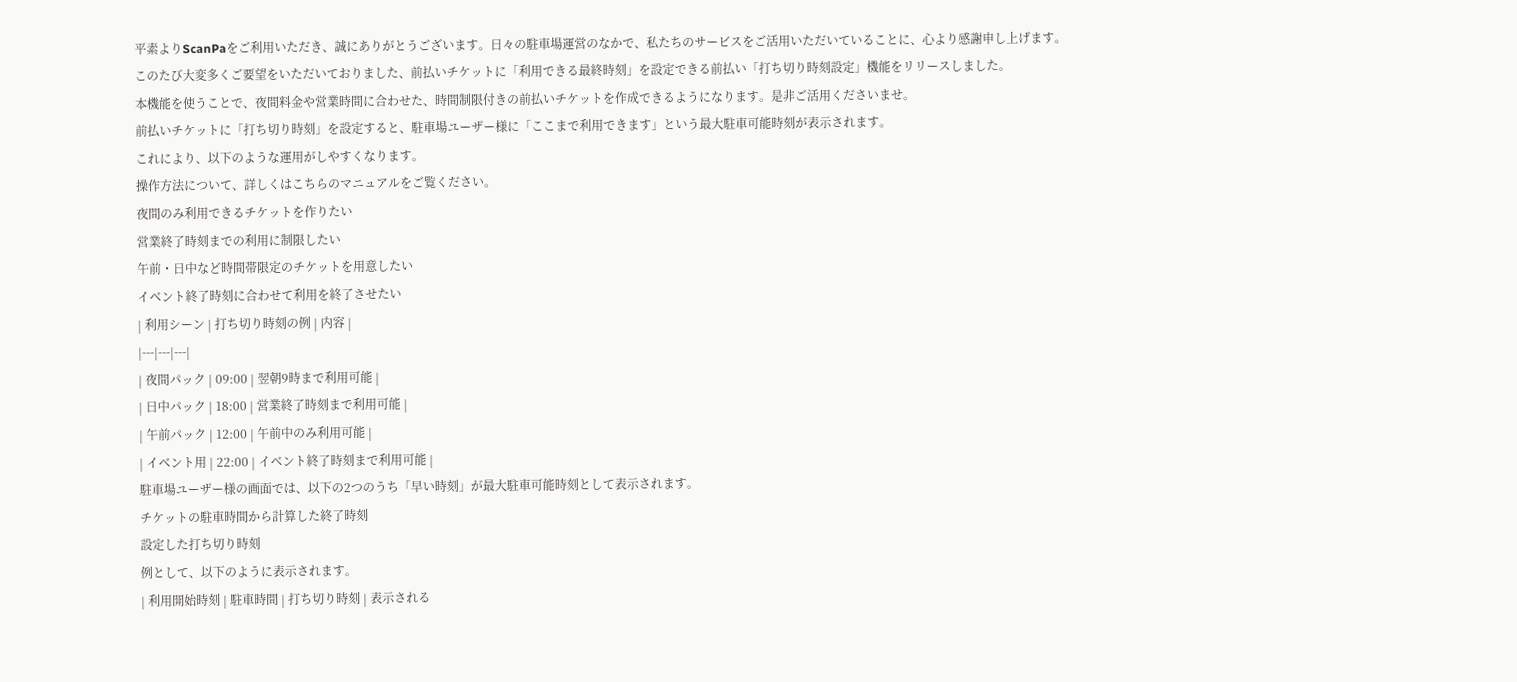平素よりScanPaをご利用いただき、誠にありがとうございます。日々の駐車場運営のなかで、私たちのサービスをご活用いただいていることに、心より感謝申し上げます。
このたび大変多くご要望をいただいておりました、前払いチケットに「利用できる最終時刻」を設定できる前払い「打ち切り時刻設定」機能をリリースしました。
本機能を使うことで、夜間料金や営業時間に合わせた、時間制限付きの前払いチケットを作成できるようになります。是非ご活用くださいませ。
前払いチケットに「打ち切り時刻」を設定すると、駐車場ユーザー様に「ここまで利用できます」という最大駐車可能時刻が表示されます。
これにより、以下のような運用がしやすくなります。
操作方法について、詳しくはこちらのマニュアルをご覧ください。
夜間のみ利用できるチケットを作りたい
営業終了時刻までの利用に制限したい
午前・日中など時間帯限定のチケットを用意したい
イベント終了時刻に合わせて利用を終了させたい
| 利用シーン | 打ち切り時刻の例 | 内容 |
|---|---|---|
| 夜間パック | 09:00 | 翌朝9時まで利用可能 |
| 日中パック | 18:00 | 営業終了時刻まで利用可能 |
| 午前パック | 12:00 | 午前中のみ利用可能 |
| イベント用 | 22:00 | イベント終了時刻まで利用可能 |
駐車場ユーザー様の画面では、以下の2つのうち「早い時刻」が最大駐車可能時刻として表示されます。
チケットの駐車時間から計算した終了時刻
設定した打ち切り時刻
例として、以下のように表示されます。
| 利用開始時刻 | 駐車時間 | 打ち切り時刻 | 表示される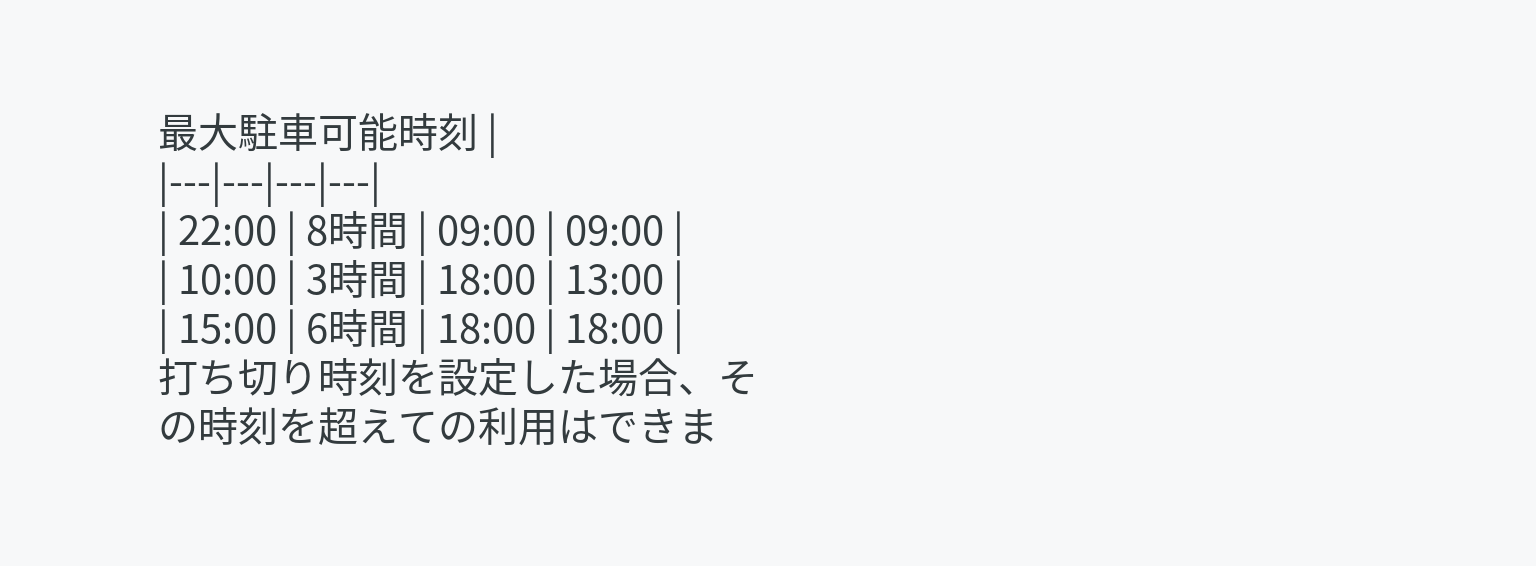最大駐車可能時刻 |
|---|---|---|---|
| 22:00 | 8時間 | 09:00 | 09:00 |
| 10:00 | 3時間 | 18:00 | 13:00 |
| 15:00 | 6時間 | 18:00 | 18:00 |
打ち切り時刻を設定した場合、その時刻を超えての利用はできま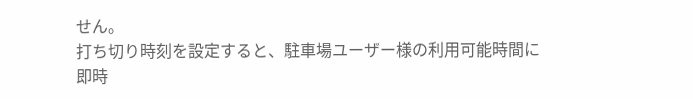せん。
打ち切り時刻を設定すると、駐車場ユーザー様の利用可能時間に即時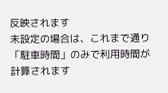反映されます
未設定の場合は、これまで通り「駐車時間」のみで利用時間が計算されます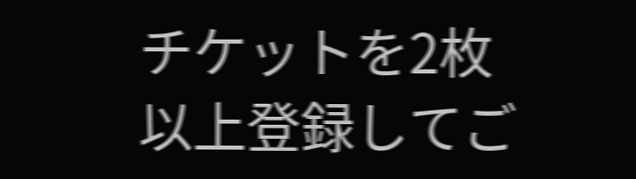チケットを2枚以上登録してご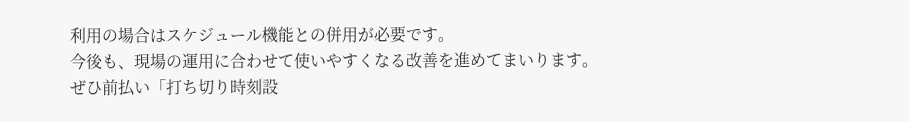利用の場合はスケジュール機能との併用が必要です。
今後も、現場の運用に合わせて使いやすくなる改善を進めてまいります。
ぜひ前払い「打ち切り時刻設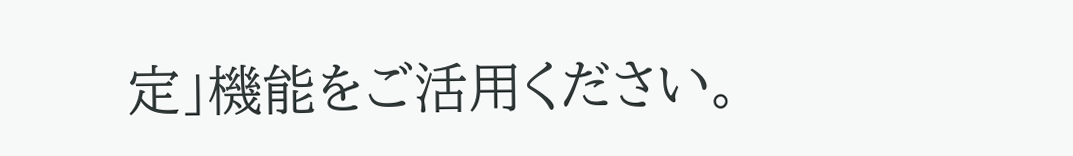定」機能をご活用ください。